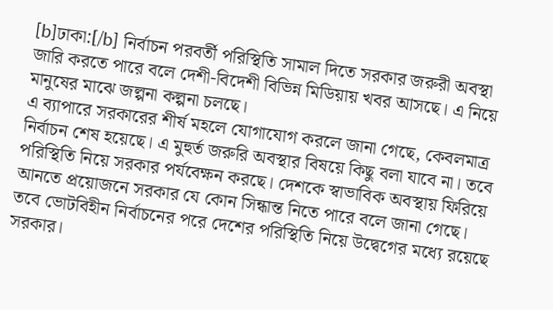[b]ঢাকা:[/b] নির্বাচন পরবর্তী পরিস্থিতি সামাল দিতে সরকার জরুরী অবস্থা জারি করতে পারে বলে দেশী-বিদেশী বিভিন্ন মিডিয়ায় খবর আসছে। এ নিয়ে মানুষের মাঝে জল্পনা কল্পনা চলছে।
এ ব্যাপারে সরকারের শীর্ষ মহলে যোগাযোগ করলে জানা গেছে, কেবলমাত্র নির্বাচন শেষ হয়েছে। এ মুহুর্ত জরুরি অবস্থার বিষয়ে কিছু বলা যাবে না। তবে পরিস্থিতি নিয়ে সরকার পর্যবেক্ষন করছে। দেশকে স্বাভাবিক অবস্থায় ফিরিয়ে আনতে প্রয়োজনে সরকার যে কোন সিন্ধান্ত নিতে পারে বলে জানা গেছে।
তবে ভোটবিহীন নির্বাচনের পরে দেশের পরিস্থিতি নিয়ে উদ্বেগের মধ্যে রয়েছে সরকার।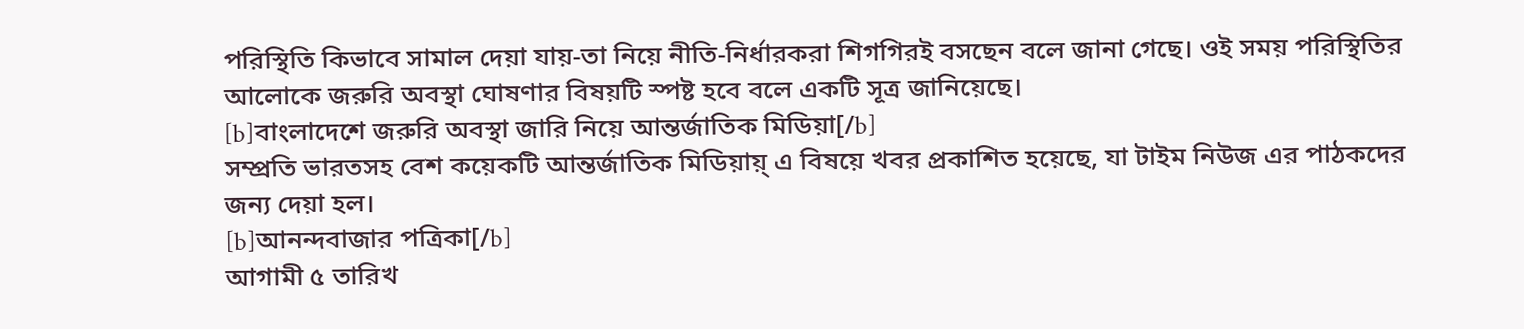পরিস্থিতি কিভাবে সামাল দেয়া যায়-তা নিয়ে নীতি-নির্ধারকরা শিগগিরই বসছেন বলে জানা গেছে। ওই সময় পরিস্থিতির আলোকে জরুরি অবস্থা ঘোষণার বিষয়টি স্পষ্ট হবে বলে একটি সূত্র জানিয়েছে।
[b]বাংলাদেশে জরুরি অবস্থা জারি নিয়ে আন্তর্জাতিক মিডিয়া[/b]
সম্প্রতি ভারতসহ বেশ কয়েকটি আন্তর্জাতিক মিডিয়ায়্ এ বিষয়ে খবর প্রকাশিত হয়েছে, যা টাইম নিউজ এর পাঠকদের জন্য দেয়া হল।
[b]আনন্দবাজার পত্রিকা[/b]
আগামী ৫ তারিখ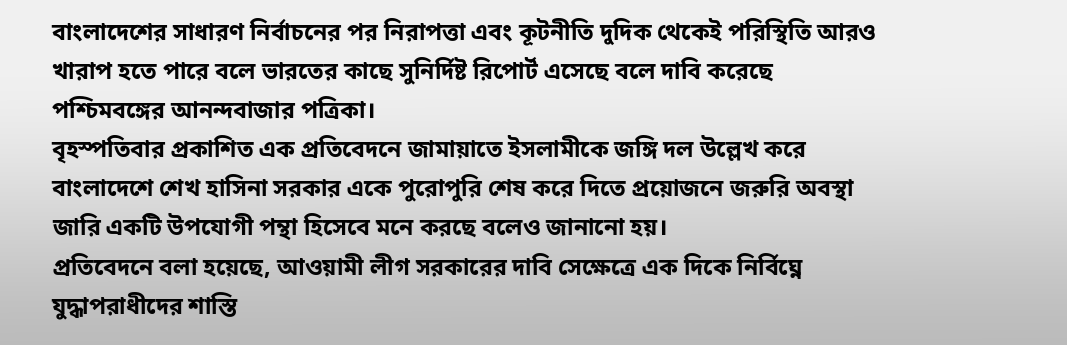বাংলাদেশের সাধারণ নির্বাচনের পর নিরাপত্তা এবং কূটনীতি দুদিক থেকেই পরিস্থিতি আরও খারাপ হতে পারে বলে ভারতের কাছে সুনির্দিষ্ট রিপোর্ট এসেছে বলে দাবি করেছে পশ্চিমবঙ্গের আনন্দবাজার পত্রিকা।
বৃহস্পতিবার প্রকাশিত এক প্রতিবেদনে জামায়াতে ইসলামীকে জঙ্গি দল উল্লেখ করে বাংলাদেশে শেখ হাসিনা সরকার একে পুরোপুরি শেষ করে দিতে প্রয়োজনে জরুরি অবস্থা জারি একটি উপযোগী পন্থা হিসেবে মনে করছে বলেও জানানো হয়।
প্রতিবেদনে বলা হয়েছে, আওয়ামী লীগ সরকারের দাবি সেক্ষেত্রে এক দিকে নির্বিঘ্নে যুদ্ধাপরাধীদের শাস্তি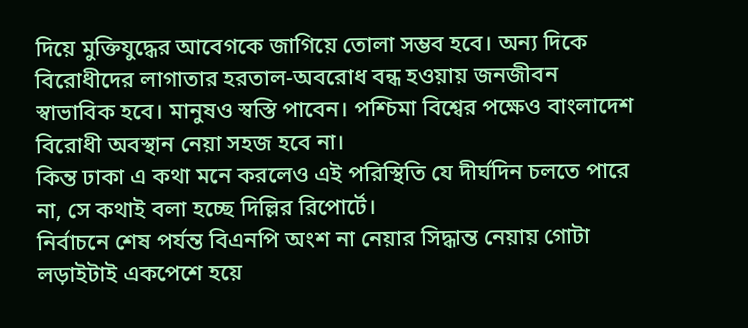দিয়ে মুক্তিযুদ্ধের আবেগকে জাগিয়ে তোলা সম্ভব হবে। অন্য দিকে বিরোধীদের লাগাতার হরতাল-অবরোধ বন্ধ হওয়ায় জনজীবন স্বাভাবিক হবে। মানুষও স্বস্তি পাবেন। পশ্চিমা বিশ্বের পক্ষেও বাংলাদেশ বিরোধী অবস্থান নেয়া সহজ হবে না।
কিন্ত ঢাকা এ কথা মনে করলেও এই পরিস্থিতি যে দীর্ঘদিন চলতে পারে না, সে কথাই বলা হচ্ছে দিল্লির রিপোর্টে।
নির্বাচনে শেষ পর্যন্ত বিএনপি অংশ না নেয়ার সিদ্ধান্ত নেয়ায় গোটা লড়াইটাই একপেশে হয়ে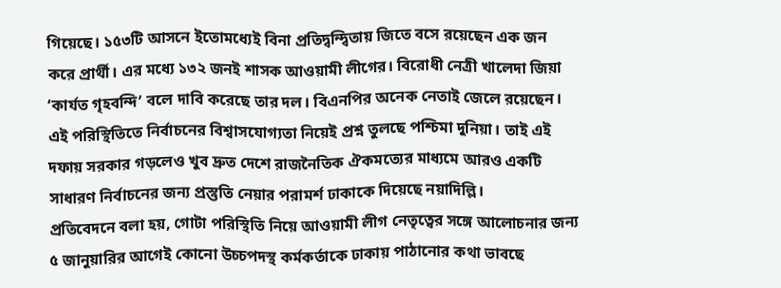গিয়েছে। ১৫৩টি আসনে ইতোমধ্যেই বিনা প্রতিদ্বন্দ্বিতায় জিতে বসে রয়েছেন এক জন করে প্রার্থী। এর মধ্যে ১৩২ জনই শাসক আওয়ামী লীগের। বিরোধী নেত্রী খালেদা জিয়া ‘কার্যত গৃহবন্দি’ বলে দাবি করেছে তার দল। বিএনপির অনেক নেতাই জেলে রয়েছেন। এই পরিস্থিতিতে নির্বাচনের বিশ্বাসযোগ্যতা নিয়েই প্রশ্ন তুলছে পশ্চিমা দুনিয়া। তাই এই দফায় সরকার গড়লেও খুব দ্রুত দেশে রাজনৈতিক ঐকমত্যের মাধ্যমে আরও একটি সাধারণ নির্বাচনের জন্য প্রস্তুতি নেয়ার পরামর্শ ঢাকাকে দিয়েছে নয়াদিল্লি।
প্রতিবেদনে বলা হয়, গোটা পরিস্থিতি নিয়ে আওয়ামী লীগ নেতৃত্বের সঙ্গে আলোচনার জন্য ৫ জানুয়ারির আগেই কোনো উচ্চপদস্থ কর্মকর্তাকে ঢাকায় পাঠানোর কথা ভাবছে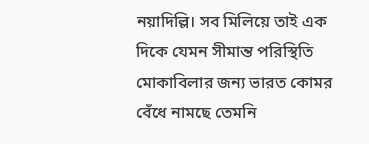নয়াদিল্লি। সব মিলিয়ে তাই এক দিকে যেমন সীমান্ত পরিস্থিতি মোকাবিলার জন্য ভারত কোমর বেঁধে নামছে তেমনি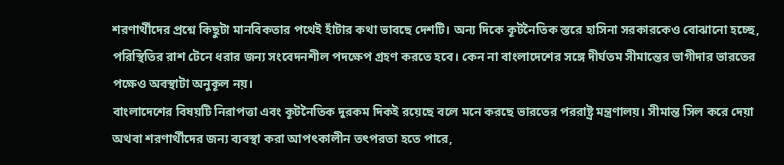শরণার্থীদের প্রশ্নে কিছুটা মানবিকতার পথেই হাঁটার কথা ভাবছে দেশটি। অন্য দিকে কূটনৈতিক স্তরে হাসিনা সরকারকেও বোঝানো হচ্ছে, পরিস্থিতির রাশ টেনে ধরার জন্য সংবেদনশীল পদক্ষেপ গ্রহণ করতে হবে। কেন না বাংলাদেশের সঙ্গে দীর্ঘতম সীমান্তের ভাগীদার ভারতের পক্ষেও অবস্থাটা অনুকূল নয়।
বাংলাদেশের বিষয়টি নিরাপত্তা এবং কূটনৈতিক দুরকম দিকই রয়েছে বলে মনে করছে ভারতের পররাষ্ট্র মন্ত্রণালয়। সীমান্ত সিল করে দেয়া অথবা শরণার্থীদের জন্য ব্যবস্থা করা আপৎকালীন তৎপরতা হতে পারে,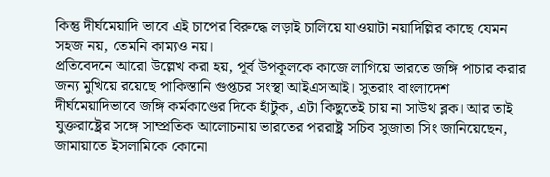কিন্তু দীর্ঘমেয়াদি ভাবে এই চাপের বিরুদ্ধে লড়াই চালিয়ে যাওয়াটা নয়াদিল্লির কাছে যেমন সহজ নয়, তেমনি কাম্যও নয়।
প্রতিবেদনে আরো উল্লেখ করা হয়, পূর্ব উপকূলকে কাজে লাগিয়ে ভারতে জঙ্গি পাচার করার জন্য মুখিয়ে রয়েছে পাকিস্তানি গুপ্তচর সংস্থা আইএসআই। সুতরাং বাংলাদেশ দীর্ঘমেয়াদিভাবে জঙ্গি কর্মকাণ্ডের দিকে হাঁটুক, এটা কিছুতেই চায় না সাউথ ব্লক। আর তাই যুক্তরাষ্ট্রের সঙ্গে সাম্প্রতিক আলোচনায় ভারতের পররাষ্ট্র সচিব সুজাতা সিং জানিয়েছেন, জামায়াতে ইসলামিকে কোনো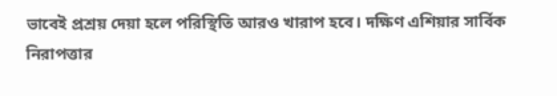ভাবেই প্রশ্রয় দেয়া হলে পরিস্থিতি আরও খারাপ হবে। দক্ষিণ এশিয়ার সার্বিক নিরাপত্তার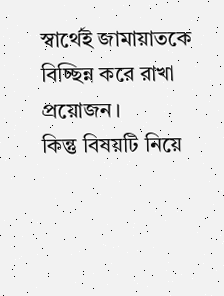স্বার্থেই জামায়াতকে বিচ্ছিন্ন করে রাখা প্রয়োজন।
কিন্তু বিষয়টি নিয়ে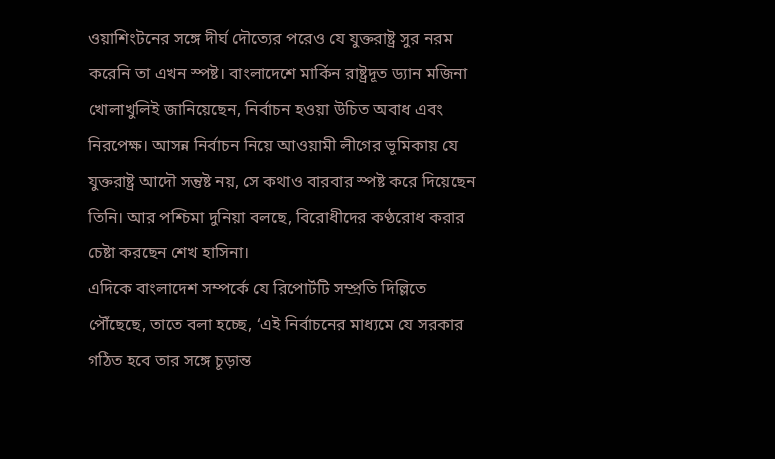ওয়াশিংটনের সঙ্গে দীর্ঘ দৌত্যের পরেও যে যুক্তরাষ্ট্র সুর নরম করেনি তা এখন স্পষ্ট। বাংলাদেশে মার্কিন রাষ্ট্রদূত ড্যান মজিনা খোলাখুলিই জানিয়েছেন, নির্বাচন হওয়া উচিত অবাধ এবং নিরপেক্ষ। আসন্ন নির্বাচন নিয়ে আওয়ামী লীগের ভূমিকায় যে যুক্তরাষ্ট্র আদৌ সন্তুষ্ট নয়, সে কথাও বারবার স্পষ্ট করে দিয়েছেন তিনি। আর পশ্চিমা দুনিয়া বলছে, বিরোধীদের কণ্ঠরোধ করার চেষ্টা করছেন শেখ হাসিনা।
এদিকে বাংলাদেশ সম্পর্কে যে রিপোর্টটি সম্প্রতি দিল্লিতে পৌঁছেছে, তাতে বলা হচ্ছে, ‘এই নির্বাচনের মাধ্যমে যে সরকার গঠিত হবে তার সঙ্গে চূড়ান্ত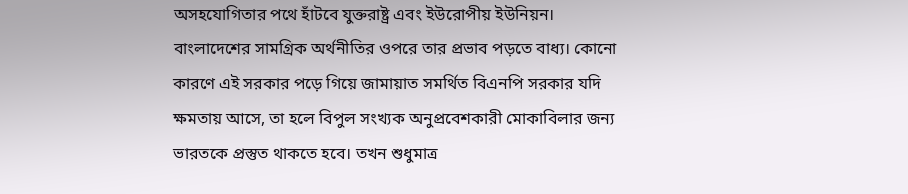অসহযোগিতার পথে হাঁটবে যুক্তরাষ্ট্র এবং ইউরোপীয় ইউনিয়ন। বাংলাদেশের সামগ্রিক অর্থনীতির ওপরে তার প্রভাব পড়তে বাধ্য। কোনো কারণে এই সরকার পড়ে গিয়ে জামায়াত সমর্থিত বিএনপি সরকার যদি ক্ষমতায় আসে, তা হলে বিপুল সংখ্যক অনুপ্রবেশকারী মোকাবিলার জন্য ভারতকে প্রস্তুত থাকতে হবে। তখন শুধুমাত্র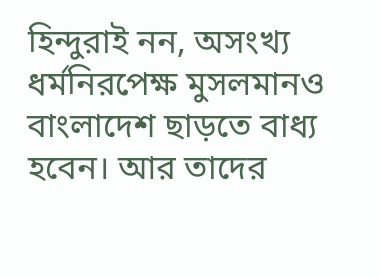হিন্দুরাই নন, অসংখ্য ধর্মনিরপেক্ষ মুসলমানও বাংলাদেশ ছাড়তে বাধ্য হবেন। আর তাদের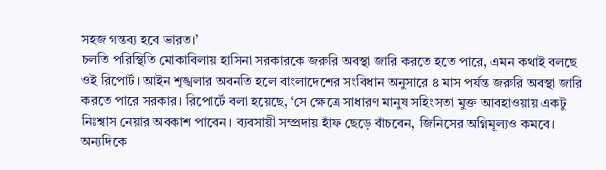সহজ গন্তব্য হবে ভারত।’
চলতি পরিস্থিতি মোকাবিলায় হাসিনা সরকারকে জরুরি অবস্থা জারি করতে হতে পারে, এমন কথাই বলছে ওই রিপোর্ট। আইন শৃঙ্খলার অবনতি হলে বাংলাদেশের সংবিধান অনুসারে ৪ মাস পর্যন্ত জরুরি অবস্থা জারি করতে পারে সরকার। রিপোর্টে বলা হয়েছে, ‘সে ক্ষেত্রে সাধারণ মানুষ সহিংসতা মুক্ত আবহাওয়ায় একটু নিঃশ্বাস নেয়ার অবকাশ পাবেন। ব্যবসায়ী সম্প্রদায় হাঁফ ছেড়ে বাঁচবেন, জিনিসের অগ্নিমূল্যও কমবে।
অন্যদিকে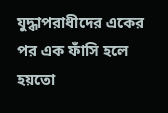যুদ্ধাপরাধীদের একের পর এক ফাঁসি হলে হয়তো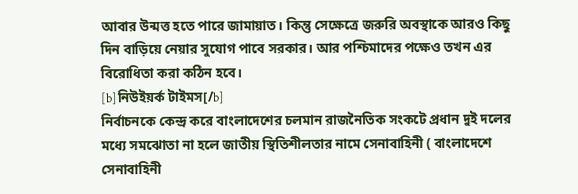আবার উন্মত্ত হতে পারে জামায়াত। কিন্তু সেক্ষেত্রে জরুরি অবস্থাকে আরও কিছু দিন বাড়িয়ে নেয়ার সুযোগ পাবে সরকার। আর পশ্চিমাদের পক্ষেও তখন এর বিরোধিতা করা কঠিন হবে।
[b]নিউইয়র্ক টাইমস[/b]
নির্বাচনকে কেন্দ্র করে বাংলাদেশের চলমান রাজনৈতিক সংকটে প্রধান দুই দলের মধ্যে সমঝোতা না হলে জাতীয় স্থিতিশীলতার নামে সেনাবাহিনী ( বাংলাদেশে সেনাবাহিনী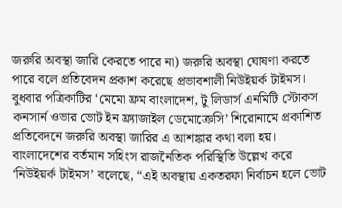জরুরি অবস্থা জারি কেরতে পারে না) জরুরি অবস্থা ঘোষণা করতে পারে বলে প্রতিবেদন প্রকাশ করেছে প্রভাবশালী নিউইয়র্ক টাইমস।
বুধবার পত্রিকাটির ‘মেমো ফ্রম বাংলাদেশ, টু লিডার্স এনমিটি স্টোকস কনসার্ন ওভার ভোট ইন ফ্র্যাজাইল ডেমোক্রেসি’ শিরোনামে প্রকাশিত প্রতিবেদনে জরুরি অবস্থা জারির এ আশঙ্কার কথা বলা হয়।
বাংলাদেশের বর্তমান সহিংস রাজনৈতিক পরিস্থিতি উল্লেখ করে ‘নিউইয়র্ক টাইমস’ বলেছে, “এই অবস্থায় একতরফা নির্বাচন হলে ভোট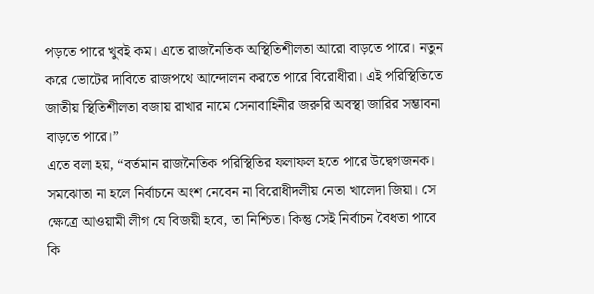পড়তে পারে খুবই কম। এতে রাজনৈতিক অস্থিতিশীলতা আরো বাড়তে পারে। নতুন করে ভোটের দাবিতে রাজপথে আন্দোলন করতে পারে বিরোধীরা। এই পরিস্থিতিতে জাতীয় স্থিতিশীলতা বজায় রাখার নামে সেনাবাহিনীর জরুরি অবস্থা জারির সম্ভাবনা বাড়তে পারে।”
এতে বলা হয়, “বর্তমান রাজনৈতিক পরিস্থিতির ফলাফল হতে পারে উদ্বেগজনক। সমঝোতা না হলে নির্বাচনে অংশ নেবেন না বিরোধীদলীয় নেতা খালেদা জিয়া। সে ক্ষেত্রে আওয়ামী লীগ যে বিজয়ী হবে, তা নিশ্চিত। কিন্তু সেই নির্বাচন বৈধতা পাবে কি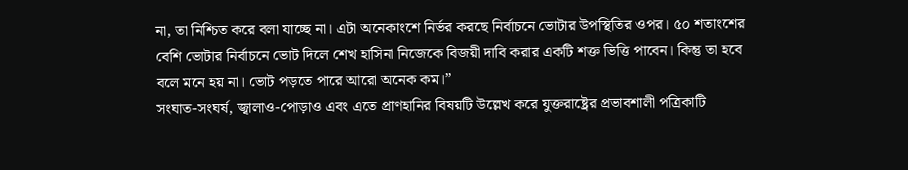না, তা নিশ্চিত করে বলা যাচ্ছে না। এটা অনেকাংশে নির্ভর করছে নির্বাচনে ভোটার উপস্থিতির ওপর। ৫০ শতাংশের বেশি ভোটার নির্বাচনে ভোট দিলে শেখ হাসিনা নিজেকে বিজয়ী দাবি করার একটি শক্ত ভিত্তি পাবেন। কিন্তু তা হবে বলে মনে হয় না। ভোট পড়তে পারে আরো অনেক কম।”
সংঘাত-সংঘর্ষ, জ্বালাও-পোড়াও এবং এতে প্রাণহানির বিষয়টি উল্লেখ করে যুক্তরাষ্ট্রের প্রভাবশালী পত্রিকাটি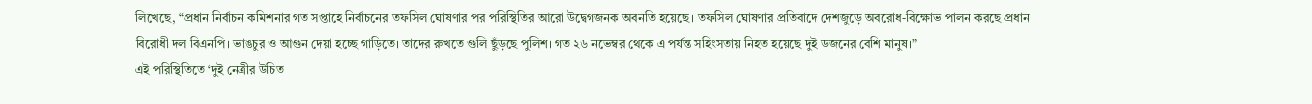লিখেছে, “প্রধান নির্বাচন কমিশনার গত সপ্তাহে নির্বাচনের তফসিল ঘোষণার পর পরিস্থিতির আরো উদ্বেগজনক অবনতি হয়েছে। তফসিল ঘোষণার প্রতিবাদে দেশজুড়ে অবরোধ-বিক্ষোভ পালন করছে প্রধান বিরোধী দল বিএনপি। ভাঙচুর ও আগুন দেয়া হচ্ছে গাড়িতে। তাদের রুখতে গুলি ছুঁড়ছে পুলিশ। গত ২৬ নভেম্বর থেকে এ পর্যন্ত সহিংসতায় নিহত হয়েছে দুই ডজনের বেশি মানুষ।”
এই পরিস্থিতিতে ‘দুই নেত্রীর উচিত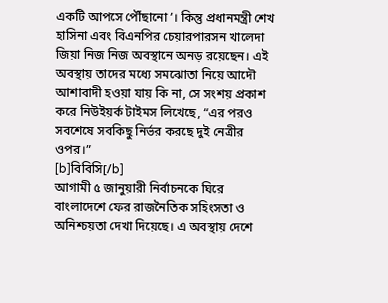একটি আপসে পৌঁছানো’। কিন্তু প্রধানমন্ত্রী শেখ হাসিনা এবং বিএনপির চেয়ারপারসন খালেদা জিয়া নিজ নিজ অবস্থানে অনড় রয়েছেন। এই অবস্থায় তাদের মধ্যে সমঝোতা নিয়ে আদৌ আশাবাদী হওয়া যায় কি না, সে সংশয় প্রকাশ করে নিউইয়র্ক টাইমস লিখেছে, “এর পরও সবশেষে সবকিছু নির্ভর করছে দুই নেত্রীর ওপর।”
[b]বিবিসি[/b]
আগামী ৫ জানুয়ারী নির্বাচনকে ঘিরে বাংলাদেশে ফের রাজনৈতিক সহিংসতা ও অনিশ্চয়তা দেখা দিয়েছে। এ অবস্থায় দেশে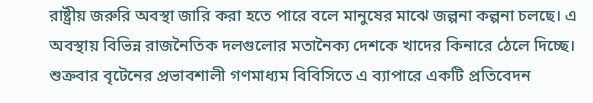রাষ্ট্রীয় জরুরি অবস্থা জারি করা হতে পারে বলে মানুষের মাঝে জল্পনা কল্পনা চলছে। এ অবস্থায় বিভিন্ন রাজনৈতিক দলগুলোর মতানৈক্য দেশকে খাদের কিনারে ঠেলে দিচ্ছে।
শুক্রবার বৃটেনের প্রভাবশালী গণমাধ্যম বিবিসিতে এ ব্যাপারে একটি প্রতিবেদন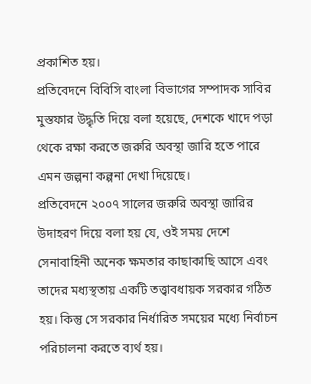প্রকাশিত হয়।
প্রতিবেদনে বিবিসি বাংলা বিভাগের সম্পাদক সাবির মুস্তফার উদ্ধৃতি দিয়ে বলা হয়েছে, দেশকে খাদে পড়া থেকে রক্ষা করতে জরুরি অবস্থা জারি হতে পারে এমন জল্পনা কল্পনা দেখা দিয়েছে।
প্রতিবেদনে ২০০৭ সালের জরুরি অবস্থা জারির উদাহরণ দিয়ে বলা হয় যে, ওই সময় দেশে সেনাবাহিনী অনেক ক্ষমতার কাছাকাছি আসে এবং তাদের মধ্যস্থতায় একটি তত্ত্বাবধায়ক সরকার গঠিত হয়। কিন্তু সে সরকার নির্ধারিত সময়ের মধ্যে নির্বাচন পরিচালনা করতে ব্যর্থ হয়।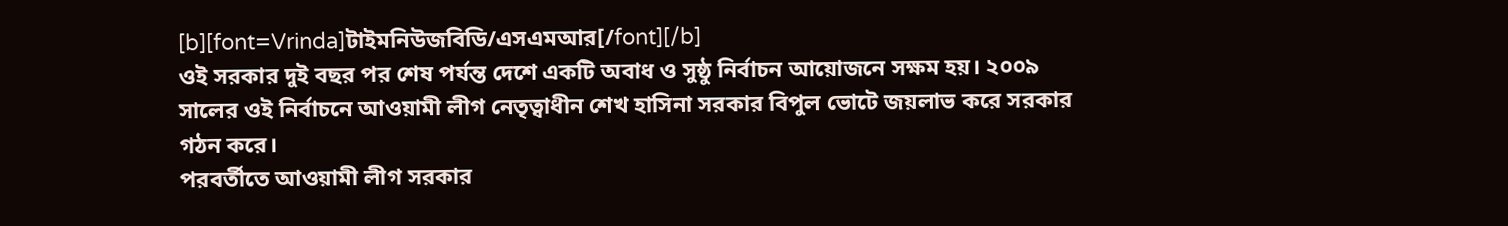[b][font=Vrinda]টাইমনিউজবিডি/এসএমআর[/font][/b]
ওই সরকার দুই বছর পর শেষ পর্যন্ত দেশে একটি অবাধ ও সুষ্ঠু নির্বাচন আয়োজনে সক্ষম হয়। ২০০৯ সালের ওই নির্বাচনে আওয়ামী লীগ নেতৃত্বাধীন শেখ হাসিনা সরকার বিপুল ভোটে জয়লাভ করে সরকার গঠন করে।
পরবর্তীতে আওয়ামী লীগ সরকার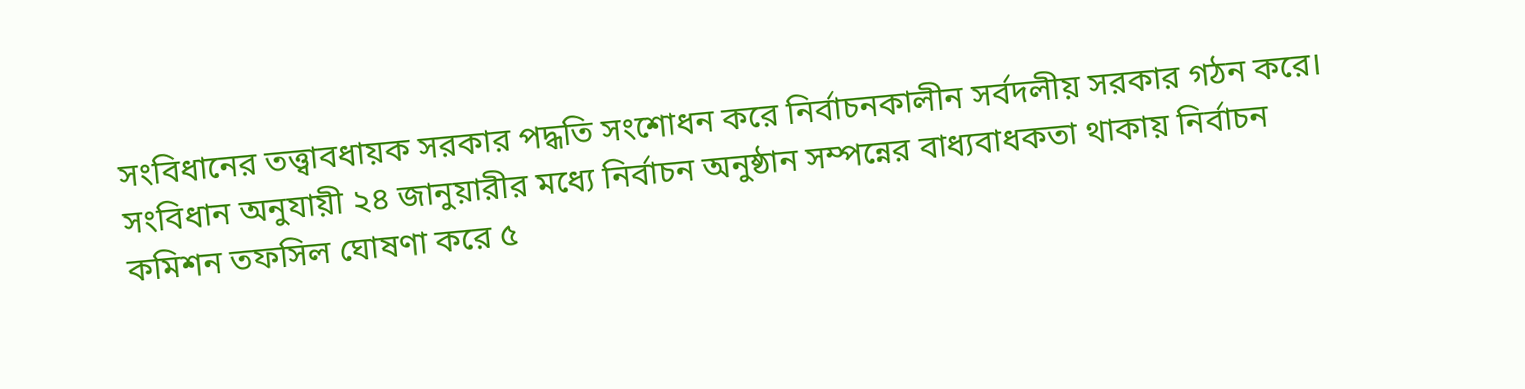সংবিধানের তত্ত্বাবধায়ক সরকার পদ্ধতি সংশোধন করে নির্বাচনকালীন সর্বদলীয় সরকার গঠন করে। সংবিধান অনুযায়ী ২৪ জানুয়ারীর মধ্যে নির্বাচন অনুষ্ঠান সম্পন্নের বাধ্যবাধকতা থাকায় নির্বাচন কমিশন তফসিল ঘোষণা করে ৫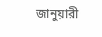জানুয়ারী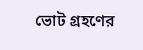ভোট গ্রহণের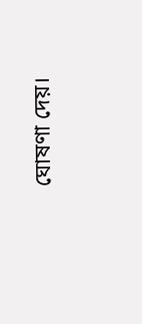ঘোষণা দেয়।